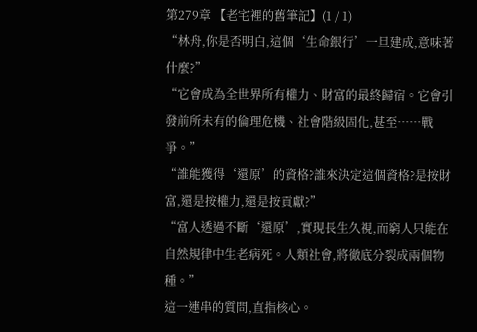第279章 【老宅裡的舊筆記】(1 / 1)
“林舟,你是否明白,這個‘生命銀行’一旦建成,意味著什麼?”
“它會成為全世界所有權力、財富的最終歸宿。它會引發前所未有的倫理危機、社會階級固化,甚至……戰爭。”
“誰能獲得‘還原’的資格?誰來決定這個資格?是按財富,還是按權力,還是按貢獻?”
“富人透過不斷‘還原’,實現長生久視,而窮人只能在自然規律中生老病死。人類社會,將徹底分裂成兩個物種。”
這一連串的質問,直指核心。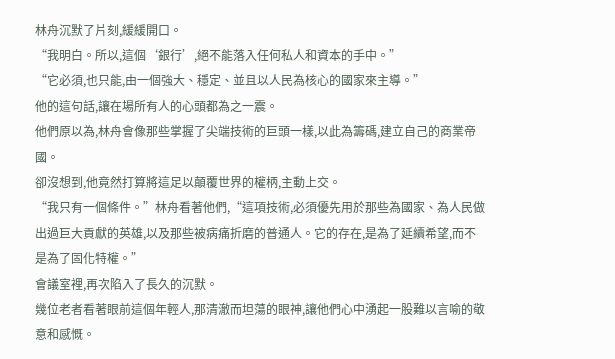林舟沉默了片刻,緩緩開口。
“我明白。所以,這個‘銀行’,絕不能落入任何私人和資本的手中。”
“它必須,也只能,由一個強大、穩定、並且以人民為核心的國家來主導。”
他的這句話,讓在場所有人的心頭都為之一震。
他們原以為,林舟會像那些掌握了尖端技術的巨頭一樣,以此為籌碼,建立自己的商業帝國。
卻沒想到,他竟然打算將這足以顛覆世界的權柄,主動上交。
“我只有一個條件。”林舟看著他們,“這項技術,必須優先用於那些為國家、為人民做出過巨大貢獻的英雄,以及那些被病痛折磨的普通人。它的存在,是為了延續希望,而不是為了固化特權。”
會議室裡,再次陷入了長久的沉默。
幾位老者看著眼前這個年輕人,那清澈而坦蕩的眼神,讓他們心中湧起一股難以言喻的敬意和感慨。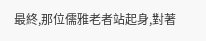最終,那位儒雅老者站起身,對著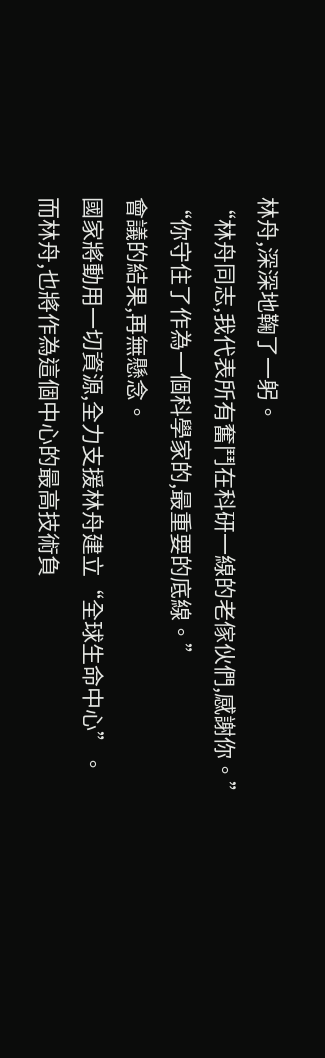林舟,深深地鞠了一躬。
“林舟同志,我代表所有奮鬥在科研一線的老傢伙們,感謝你。”
“你守住了作為一個科學家的,最重要的底線。”
會議的結果,再無懸念。
國家將動用一切資源,全力支援林舟建立“全球生命中心”。
而林舟,也將作為這個中心的最高技術負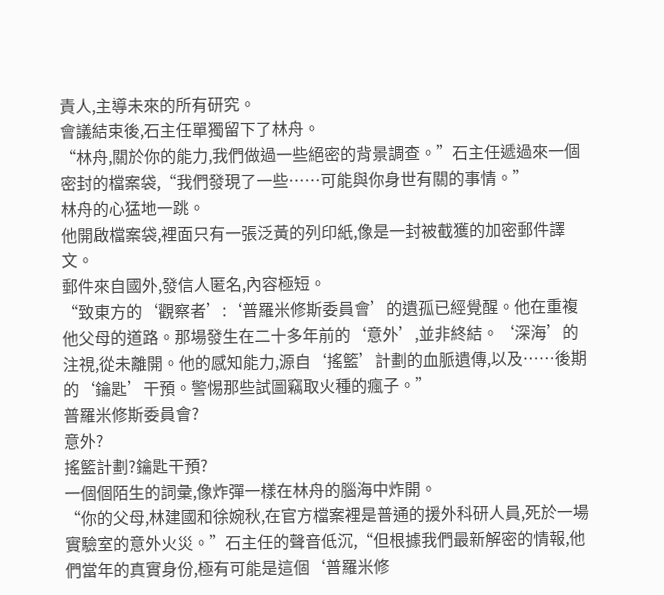責人,主導未來的所有研究。
會議結束後,石主任單獨留下了林舟。
“林舟,關於你的能力,我們做過一些絕密的背景調查。”石主任遞過來一個密封的檔案袋,“我們發現了一些……可能與你身世有關的事情。”
林舟的心猛地一跳。
他開啟檔案袋,裡面只有一張泛黃的列印紙,像是一封被截獲的加密郵件譯文。
郵件來自國外,發信人匿名,內容極短。
“致東方的‘觀察者’:‘普羅米修斯委員會’的遺孤已經覺醒。他在重複他父母的道路。那場發生在二十多年前的‘意外’,並非終結。‘深海’的注視,從未離開。他的感知能力,源自‘搖籃’計劃的血脈遺傳,以及……後期的‘鑰匙’干預。警惕那些試圖竊取火種的瘋子。”
普羅米修斯委員會?
意外?
搖籃計劃?鑰匙干預?
一個個陌生的詞彙,像炸彈一樣在林舟的腦海中炸開。
“你的父母,林建國和徐婉秋,在官方檔案裡是普通的援外科研人員,死於一場實驗室的意外火災。”石主任的聲音低沉,“但根據我們最新解密的情報,他們當年的真實身份,極有可能是這個‘普羅米修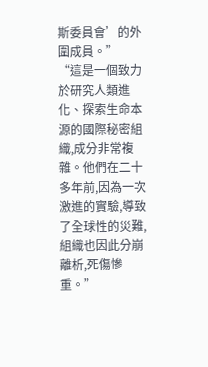斯委員會’的外圍成員。”
“這是一個致力於研究人類進化、探索生命本源的國際秘密組織,成分非常複雜。他們在二十多年前,因為一次激進的實驗,導致了全球性的災難,組織也因此分崩離析,死傷慘重。”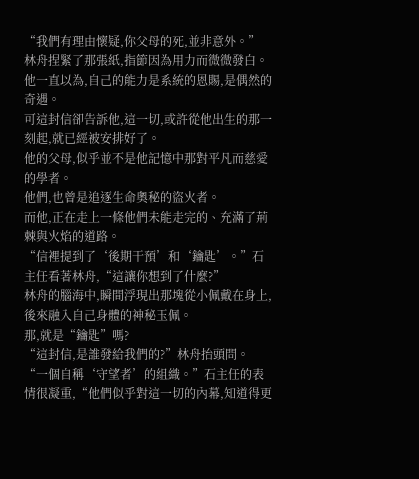“我們有理由懷疑,你父母的死,並非意外。”
林舟捏緊了那張紙,指節因為用力而微微發白。
他一直以為,自己的能力是系統的恩賜,是偶然的奇遇。
可這封信卻告訴他,這一切,或許從他出生的那一刻起,就已經被安排好了。
他的父母,似乎並不是他記憶中那對平凡而慈愛的學者。
他們,也曾是追逐生命奧秘的盜火者。
而他,正在走上一條他們未能走完的、充滿了荊棘與火焰的道路。
“信裡提到了‘後期干預’和‘鑰匙’。”石主任看著林舟,“這讓你想到了什麼?”
林舟的腦海中,瞬間浮現出那塊從小佩戴在身上,後來融入自己身體的神秘玉佩。
那,就是“鑰匙”嗎?
“這封信,是誰發給我們的?”林舟抬頭問。
“一個自稱‘守望者’的組織。”石主任的表情很凝重,“他們似乎對這一切的內幕,知道得更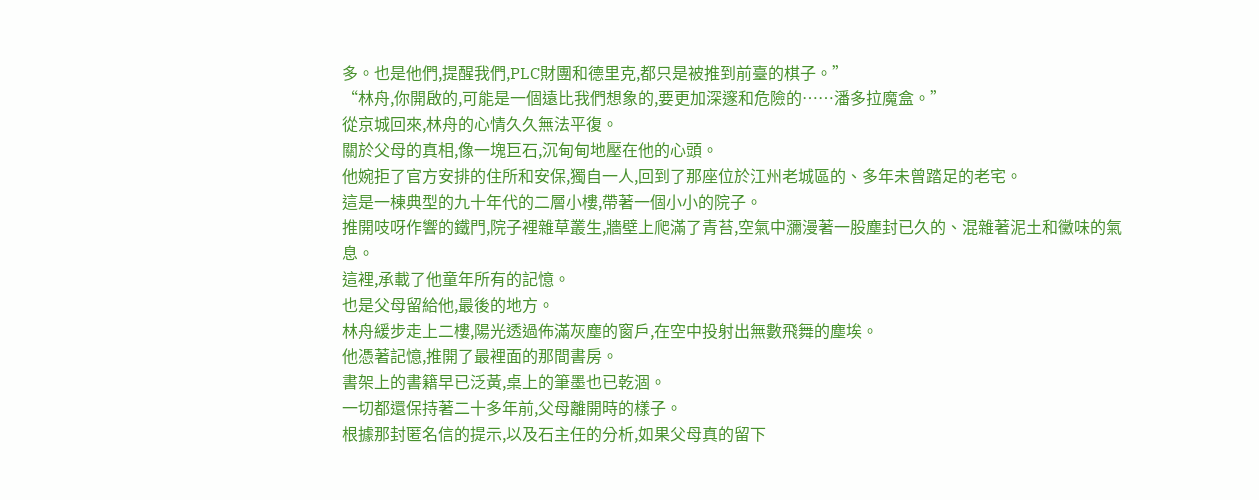多。也是他們,提醒我們,PLC財團和德里克,都只是被推到前臺的棋子。”
“林舟,你開啟的,可能是一個遠比我們想象的,要更加深邃和危險的……潘多拉魔盒。”
從京城回來,林舟的心情久久無法平復。
關於父母的真相,像一塊巨石,沉甸甸地壓在他的心頭。
他婉拒了官方安排的住所和安保,獨自一人,回到了那座位於江州老城區的、多年未曾踏足的老宅。
這是一棟典型的九十年代的二層小樓,帶著一個小小的院子。
推開吱呀作響的鐵門,院子裡雜草叢生,牆壁上爬滿了青苔,空氣中瀰漫著一股塵封已久的、混雜著泥土和黴味的氣息。
這裡,承載了他童年所有的記憶。
也是父母留給他,最後的地方。
林舟緩步走上二樓,陽光透過佈滿灰塵的窗戶,在空中投射出無數飛舞的塵埃。
他憑著記憶,推開了最裡面的那間書房。
書架上的書籍早已泛黃,桌上的筆墨也已乾涸。
一切都還保持著二十多年前,父母離開時的樣子。
根據那封匿名信的提示,以及石主任的分析,如果父母真的留下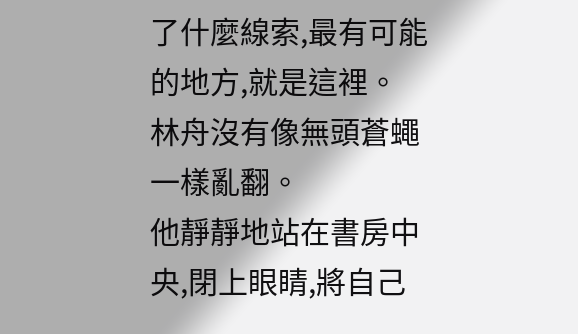了什麼線索,最有可能的地方,就是這裡。
林舟沒有像無頭蒼蠅一樣亂翻。
他靜靜地站在書房中央,閉上眼睛,將自己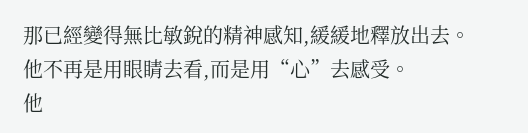那已經變得無比敏銳的精神感知,緩緩地釋放出去。
他不再是用眼睛去看,而是用“心”去感受。
他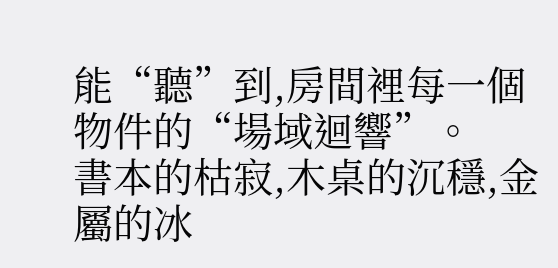能“聽”到,房間裡每一個物件的“場域迴響”。
書本的枯寂,木桌的沉穩,金屬的冰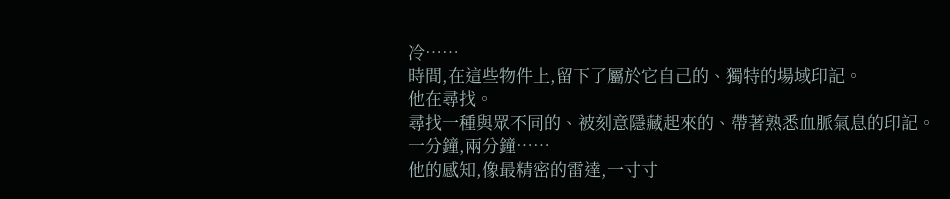冷……
時間,在這些物件上,留下了屬於它自己的、獨特的場域印記。
他在尋找。
尋找一種與眾不同的、被刻意隱藏起來的、帶著熟悉血脈氣息的印記。
一分鐘,兩分鐘……
他的感知,像最精密的雷達,一寸寸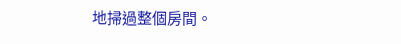地掃過整個房間。